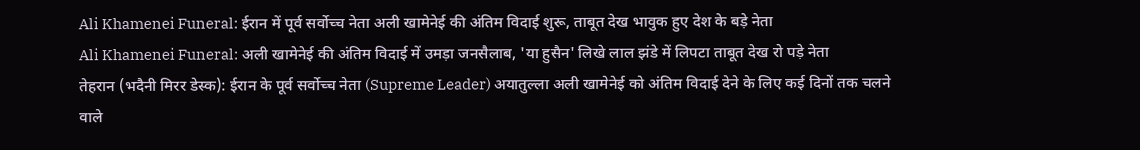Ali Khamenei Funeral: ईरान में पूर्व सर्वोच्च नेता अली खामेनेई की अंतिम विदाई शुरू, ताबूत देख भावुक हुए देश के बड़े नेता
Ali Khamenei Funeral: अली खामेनेई की अंतिम विदाई में उमड़ा जनसैलाब, 'या हुसैन' लिखे लाल झंडे में लिपटा ताबूत देख रो पड़े नेता
तेहरान (भदैनी मिरर डेस्क): ईरान के पूर्व सर्वोच्च नेता (Supreme Leader) अयातुल्ला अली खामेनेई को अंतिम विदाई देने के लिए कई दिनों तक चलने वाले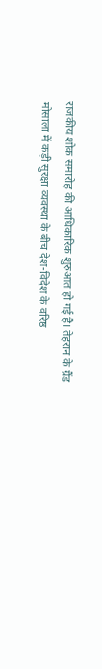राजकीय शोक समारोह की आधिकारिक शुरुआत हो गई है। तेहरान के ग्रैंड मोसाला में कड़ी सुरक्षा व्यवस्था के बीच देश-विदेश के वरिष्ठ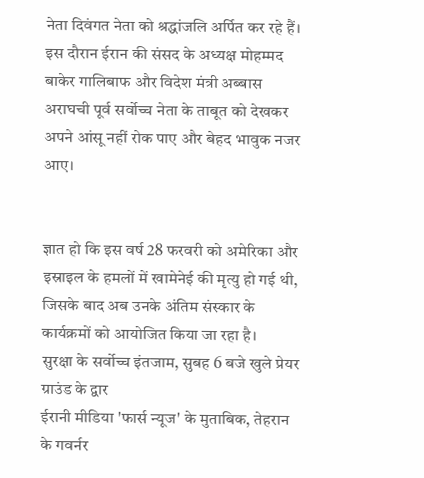नेता दिवंगत नेता को श्रद्धांजलि अर्पित कर रहे हैं। इस दौरान ईरान की संसद के अध्यक्ष मोहम्मद बाकेर गालिबाफ और विदेश मंत्री अब्बास अराघची पूर्व सर्वोच्च नेता के ताबूत को देखकर अपने आंसू नहीं रोक पाए और बेहद भावुक नजर आए।


ज्ञात हो कि इस वर्ष 28 फरवरी को अमेरिका और इस्राइल के हमलों में खामेनेई की मृत्यु हो गई थी, जिसके बाद अब उनके अंतिम संस्कार के कार्यक्रमों को आयोजित किया जा रहा है।
सुरक्षा के सर्वोच्च इंतजाम, सुबह 6 बजे खुले प्रेयर ग्राउंड के द्वार
ईरानी मीडिया 'फार्स न्यूज' के मुताबिक, तेहरान के गवर्नर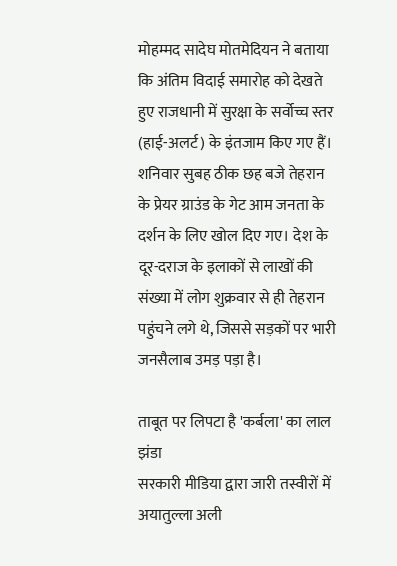मोहम्मद सादेघ मोतमेदियन ने बताया कि अंतिम विदाई समारोह को देखते हुए राजधानी में सुरक्षा के सर्वोच्च स्तर (हाई-अलर्ट) के इंतजाम किए गए हैं। शनिवार सुबह ठीक छह बजे तेहरान के प्रेयर ग्राउंड के गेट आम जनता के दर्शन के लिए खोल दिए गए। देश के दूर-दराज के इलाकों से लाखों की संख्या में लोग शुक्रवार से ही तेहरान पहुंचने लगे थे, जिससे सड़कों पर भारी जनसैलाब उमड़ पड़ा है।

ताबूत पर लिपटा है 'कर्बला' का लाल झंडा
सरकारी मीडिया द्वारा जारी तस्वीरों में अयातुल्ला अली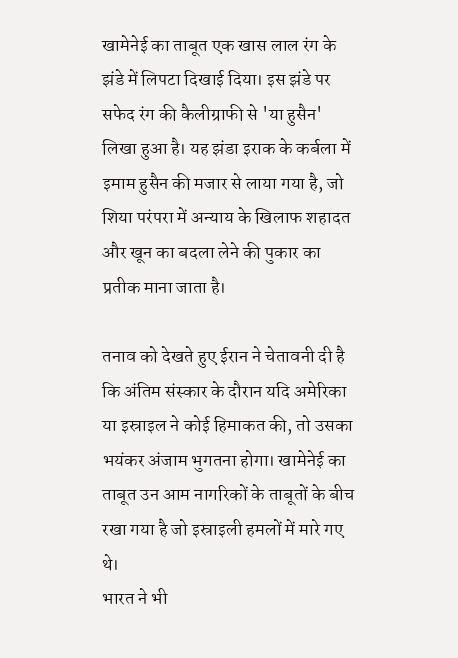खामेनेई का ताबूत एक खास लाल रंग के झंडे में लिपटा दिखाई दिया। इस झंडे पर सफेद रंग की कैलीग्राफी से 'या हुसैन' लिखा हुआ है। यह झंडा इराक के कर्बला में इमाम हुसैन की मजार से लाया गया है, जो शिया परंपरा में अन्याय के खिलाफ शहादत और खून का बदला लेने की पुकार का प्रतीक माना जाता है।

तनाव को देखते हुए ईरान ने चेतावनी दी है कि अंतिम संस्कार के दौरान यदि अमेरिका या इस्राइल ने कोई हिमाकत की, तो उसका भयंकर अंजाम भुगतना होगा। खामेनेई का ताबूत उन आम नागरिकों के ताबूतों के बीच रखा गया है जो इस्राइली हमलों में मारे गए थे।
भारत ने भी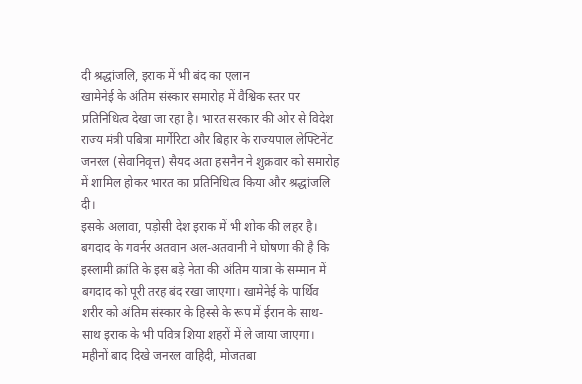दी श्रद्धांजलि, इराक में भी बंद का एलान
खामेनेई के अंतिम संस्कार समारोह में वैश्विक स्तर पर प्रतिनिधित्व देखा जा रहा है। भारत सरकार की ओर से विदेश राज्य मंत्री पबित्रा मार्गेरिटा और बिहार के राज्यपाल लेफ्टिनेंट जनरल (सेवानिवृत्त) सैयद अता हसनैन ने शुक्रवार को समारोह में शामिल होकर भारत का प्रतिनिधित्व किया और श्रद्धांजलि दी।
इसके अलावा, पड़ोसी देश इराक में भी शोक की लहर है। बगदाद के गवर्नर अतवान अल-अतवानी ने घोषणा की है कि इस्लामी क्रांति के इस बड़े नेता की अंतिम यात्रा के सम्मान में बगदाद को पूरी तरह बंद रखा जाएगा। खामेनेई के पार्थिव शरीर को अंतिम संस्कार के हिस्से के रूप में ईरान के साथ-साथ इराक के भी पवित्र शिया शहरों में ले जाया जाएगा।
महीनों बाद दिखे जनरल वाहिदी, मोजतबा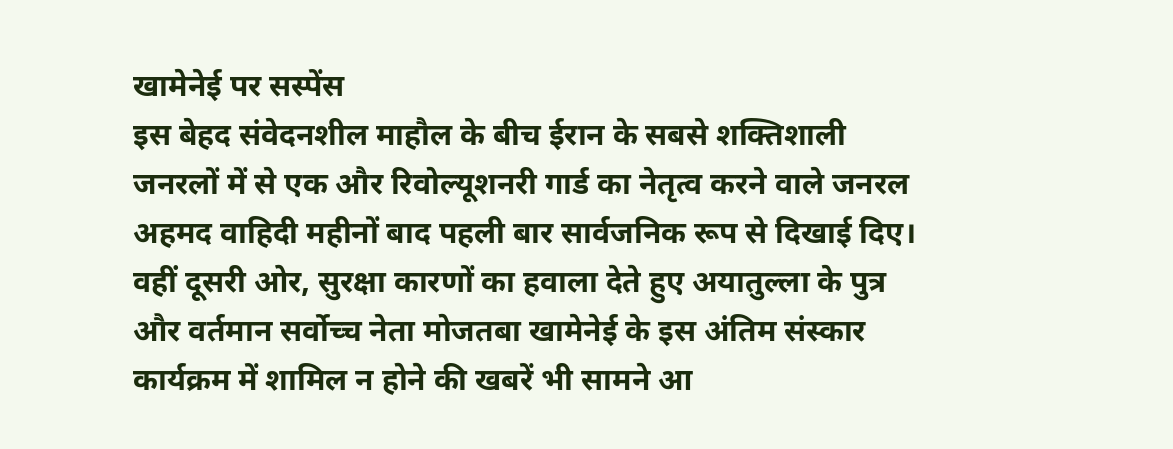खामेनेई पर सस्पेंस
इस बेहद संवेदनशील माहौल के बीच ईरान के सबसे शक्तिशाली जनरलों में से एक और रिवोल्यूशनरी गार्ड का नेतृत्व करने वाले जनरल अहमद वाहिदी महीनों बाद पहली बार सार्वजनिक रूप से दिखाई दिए। वहीं दूसरी ओर, सुरक्षा कारणों का हवाला देते हुए अयातुल्ला के पुत्र और वर्तमान सर्वोच्च नेता मोजतबा खामेनेई के इस अंतिम संस्कार कार्यक्रम में शामिल न होने की खबरें भी सामने आ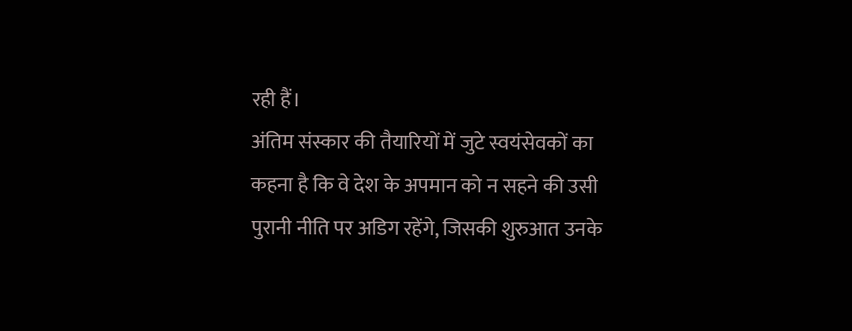रही हैं।
अंतिम संस्कार की तैयारियों में जुटे स्वयंसेवकों का कहना है कि वे देश के अपमान को न सहने की उसी पुरानी नीति पर अडिग रहेंगे, जिसकी शुरुआत उनके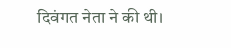दिवंगत नेता ने की थी।